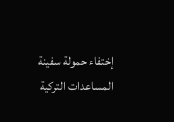إختفاء حمولة سفينة المساعدات التركية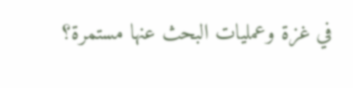في غزة وعمليات البحث عنها مستمرة؟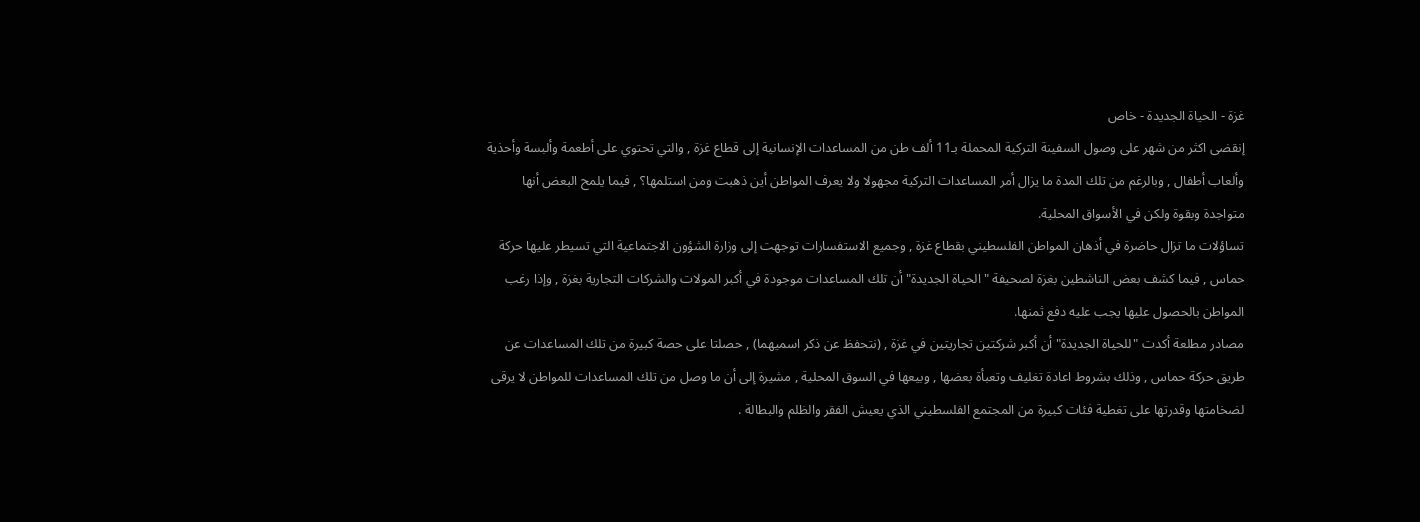غزة - الحياة الجديدة - خاص
إنقضى اكثر من شهر على وصول السفينة التركية المحملة بـ11 ألف طن من المساعدات الإنسانية إلى قطاع غزة , والتي تحتوي على أطعمة وألبسة وأحذية وألعاب أطفال , وبالرغم من تلك المدة ما يزال أمر المساعدات التركية مجهولا ولا يعرف المواطن أين ذهبت ومن استلمها؟ , فيما يلمح البعض أنها متواجدة وبقوة ولكن في الأسواق المحلية.
تساؤلات ما تزال حاضرة في أذهان المواطن الفلسطيني بقطاع غزة , وجميع الاستفسارات توجهت إلى وزارة الشؤون الاجتماعية التي تسيطر عليها حركة حماس , فيما كشف بعض الناشطين بغزة لصحيفة "الحياة الجديدة" أن تلك المساعدات موجودة في أكبر المولات والشركات التجارية بغزة , وإذا رغب المواطن بالحصول عليها يجب عليه دفع ثمنها.
مصادر مطلعة أكدت "للحياة الجديدة" أن أكبر شركتين تجاريتين في غزة , (نتحفظ عن ذكر اسميهما) , حصلتا على حصة كبيرة من تلك المساعدات عن طريق حركة حماس , وذلك بشروط اعادة تغليف وتعبأة بعضها , وبيعها في السوق المحلية , مشيرة إلى أن ما وصل من تلك المساعدات للمواطن لا يرقى لضخامتها وقدرتها على تغطية فئات كبيرة من المجتمع الفلسطيني الذي يعيش الفقر والظلم والبطالة .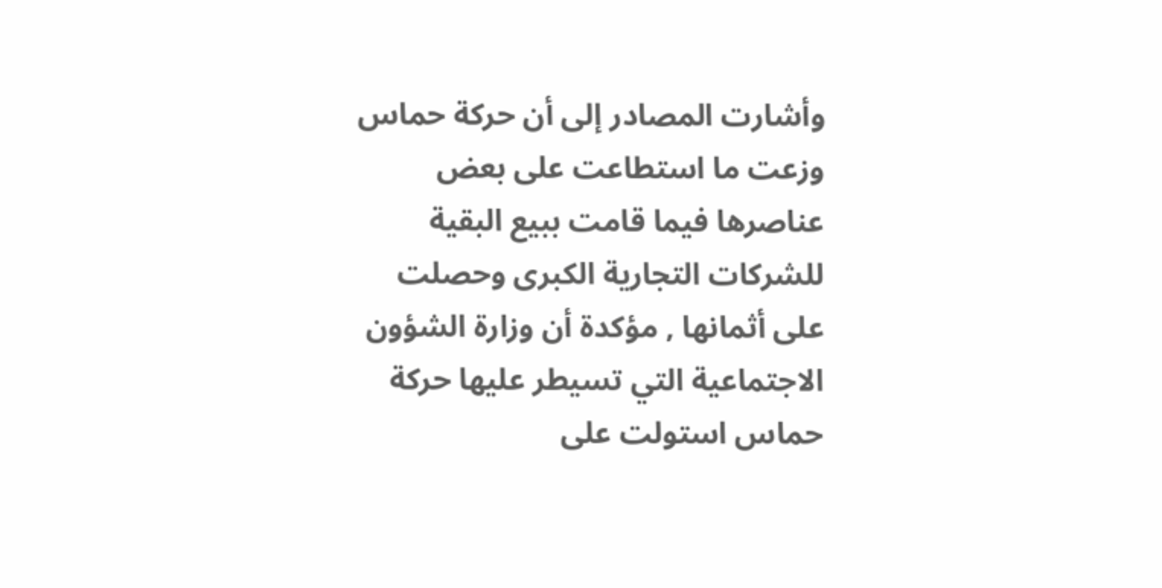وأشارت المصادر إلى أن حركة حماس وزعت ما استطاعت على بعض عناصرها فيما قامت ببيع البقية للشركات التجارية الكبرى وحصلت على أثمانها , مؤكدة أن وزارة الشؤون الاجتماعية التي تسيطر عليها حركة حماس استولت على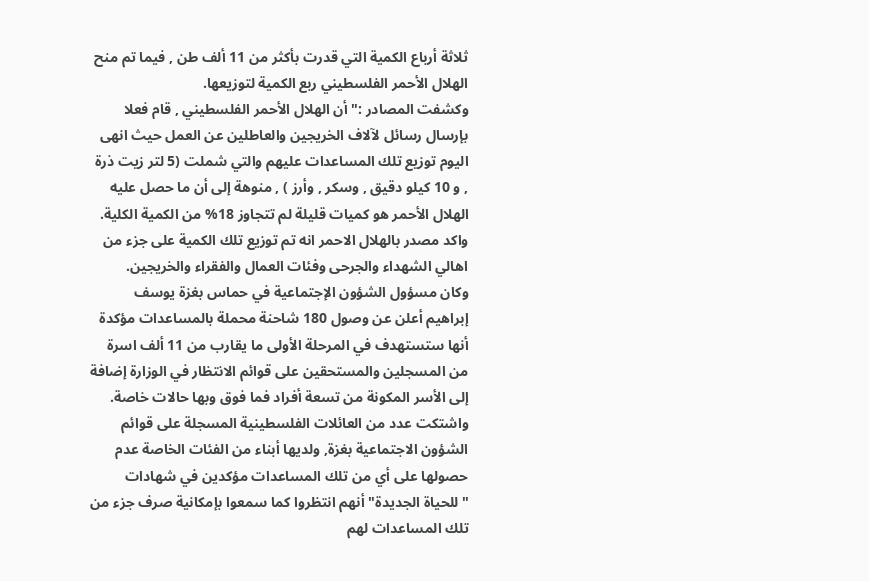ثلاثة أرباع الكمية التي قدرت بأكثر من 11 ألف طن , فيما تم منح الهلال الأحمر الفلسطيني ربع الكمية لتوزيعها.
وكشفت المصادر :" أن الهلال الأحمر الفلسطيني , قام فعلا بإرسال رسائل لآلاف الخريجين والعاطلين عن العمل حيث انهى اليوم توزيع تلك المساعدات عليهم والتي شملت (5 لتر زيت ذرة , و 10 كيلو دقيق , وسكر , وأرز ) , منوهة إلى أن ما حصل عليه الهلال الأحمر هو كميات قليلة لم تتجاوز 18% من الكمية الكلية.
واكد مصدر بالهلال الاحمر انه تم توزيع تلك الكمية على جزء من اهالي الشهداء والجرحى وفئات العمال والفقراء والخريجين.
وكان مسؤول الشؤون الإجتماعية في حماس بغزة يوسف إبراهيم أعلن عن وصول 180 شاحنة محملة بالمساعدات مؤكدة أنها ستستهدف في المرحلة الأولى ما يقارب من 11 ألف اسرة من المسجلين والمستحقين على قوائم الانتظار في الوزارة إضافة إلى الأسر المكونة من تسعة أفراد فما فوق وبها حالات خاصة.
واشتكت عدد من العائلات الفلسطينية المسجلة على قوائم الشؤون الاجتماعية بغزة, ولديها أبناء من الفئات الخاصة عدم حصولها على أي من تلك المساعدات مؤكدين في شهادات "للحياة الجديدة" أنهم انتظروا كما سمعوا بإمكانية صرف جزء من تلك المساعدات لهم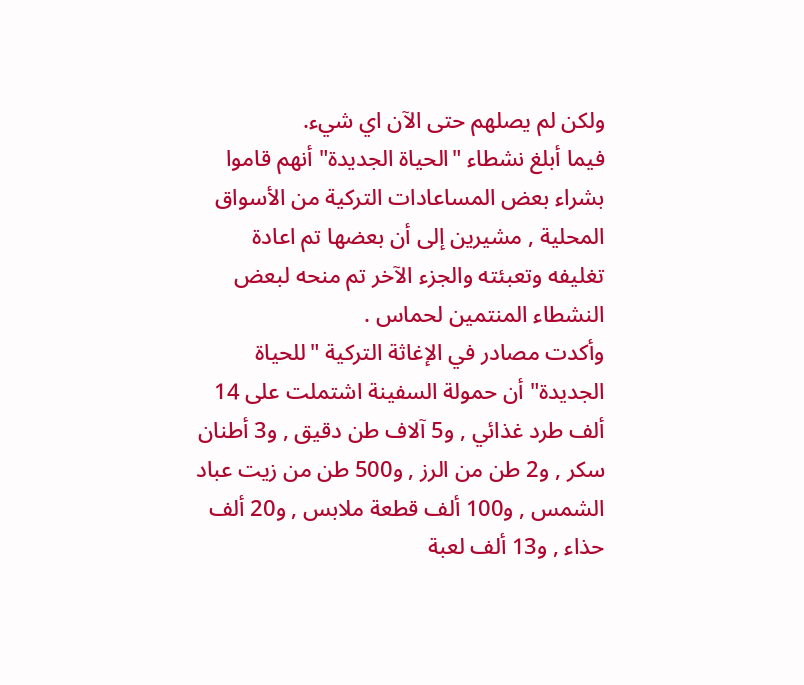ولكن لم يصلهم حتى الآن اي شيء.
فيما أبلغ نشطاء "الحياة الجديدة" أنهم قاموا بشراء بعض المساعادات التركية من الأسواق المحلية , مشيرين إلى أن بعضها تم اعادة تغليفه وتعبئته والجزء الآخر تم منحه لبعض النشطاء المنتمين لحماس .
وأكدت مصادر في الإغاثة التركية "للحياة الجديدة" أن حمولة السفينة اشتملت على 14 ألف طرد غذائي , و5 آلاف طن دقيق , و3 أطنان سكر , و2 طن من الرز , و500 طن من زيت عباد الشمس , و100 ألف قطعة ملابس , و20 ألف حذاء , و13 ألف لعبة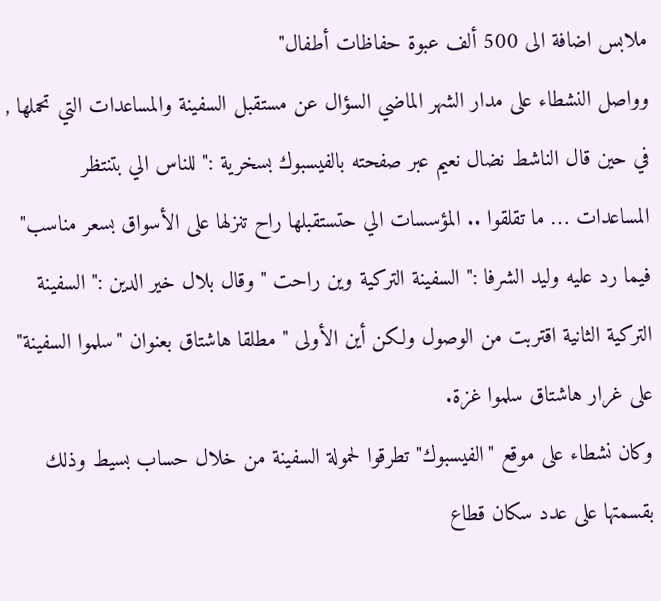ملابس اضافة الى 500 ألف عبوة حفاظات أطفال"
وواصل النشطاء على مدار الشهر الماضي السؤال عن مستقبل السفينة والمساعدات التي تحملها , في حين قال الناشط نضال نعيم عبر صفحته بالفيسبوك بسخرية :" للناس الي بتنتظر المساعدات … ما تقلقوا .. المؤسسات الي حتستقبلها راح تنزلها على الأسواق بسعر مناسب" فيما رد عليه وليد الشرفا :" السفينة التركية وين راحت " وقال بلال خير الدين :" السفينة التركية الثانية اقتربت من الوصول ولكن أين الأولى " مطلقا هاشتاق بعنوان "سلموا السفينة" على غرار هاشتاق سلموا غزة.
وكان نشطاء على موقع "الفيسبوك" تطرقوا لحمولة السفينة من خلال حساب بسيط وذلك بقسمتها على عدد سكان قطاع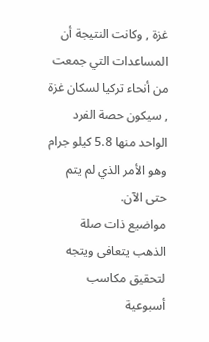غزة , وكانت النتيجة أن المساعدات التي جمعت من أنحاء تركيا لسكان غزة , سيكون حصة الفرد الواحد منها 5.8 كيلو جرام وهو الأمر الذي لم يتم حتى الآن.
مواضيع ذات صلة
الذهب يتعافى ويتجه لتحقيق مكاسب أسبوعية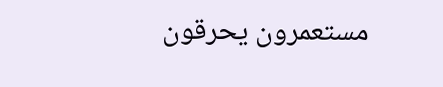مستعمرون يحرقون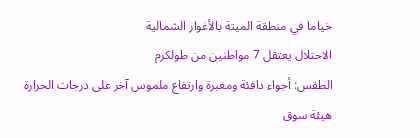خياما في منطقة الميتة بالأغوار الشمالية
الاحتلال يعتقل 7 مواطنين من طولكرم
الطقس: أجواء دافئة ومغبرة وارتفاع ملموس آخر على درجات الحرارة
هيئة سوق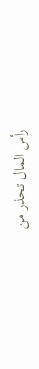رأس المال تحذر من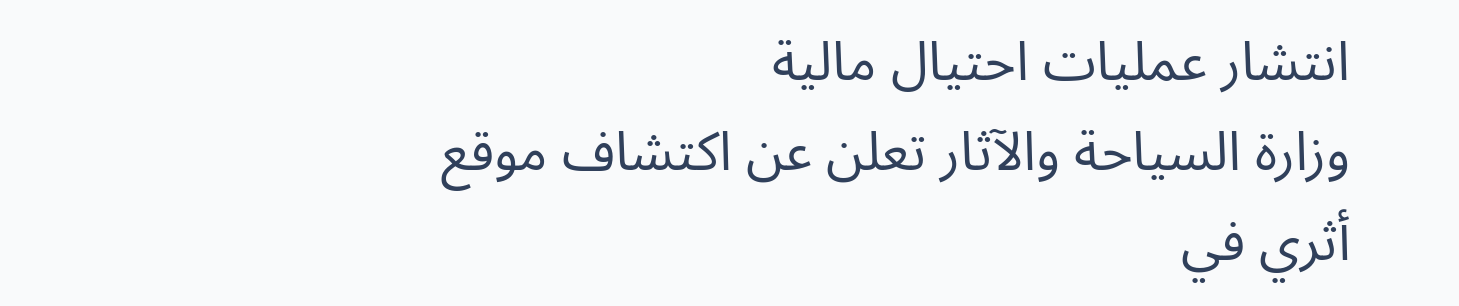انتشار عمليات احتيال مالية
وزارة السياحة والآثار تعلن عن اكتشاف موقع أثري في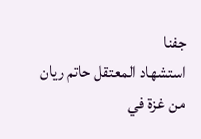جفنا
استشهاد المعتقل حاتم ريان من غزة في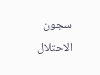سجون الاحتلال